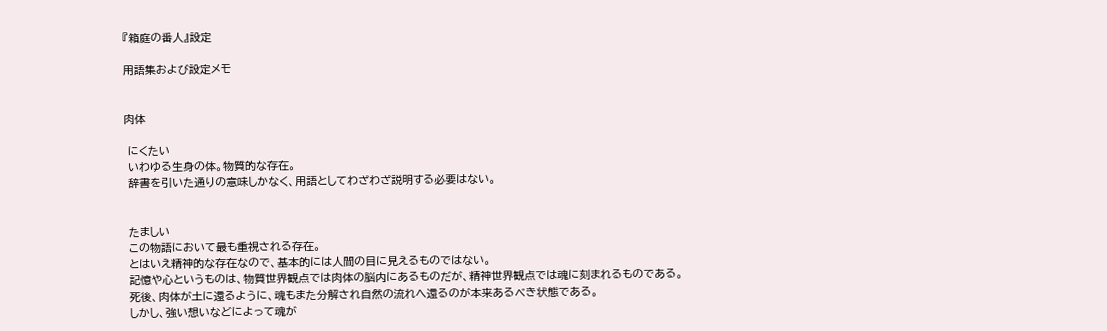『箱庭の番人』設定

用語集および設定メモ


肉体

 にくたい
 いわゆる生身の体。物質的な存在。
 辞書を引いた通りの意味しかなく、用語としてわざわざ説明する必要はない。


 たましい
 この物語において最も重視される存在。
 とはいえ精神的な存在なので、基本的には人間の目に見えるものではない。
 記憶や心というものは、物質世界観点では肉体の脳内にあるものだが、精神世界観点では魂に刻まれるものである。
 死後、肉体が土に還るように、魂もまた分解され自然の流れへ還るのが本来あるべき状態である。
 しかし、強い想いなどによって魂が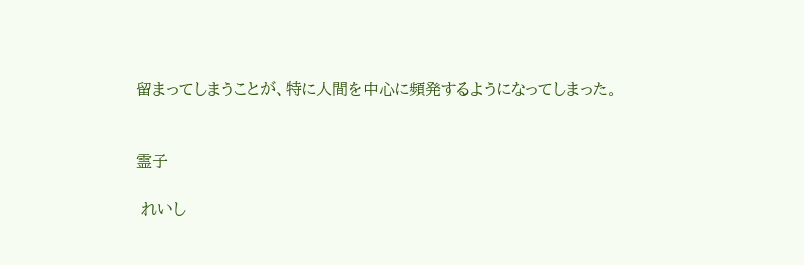留まってしまうことが、特に人間を中心に頻発するようになってしまった。


霊子

 れいし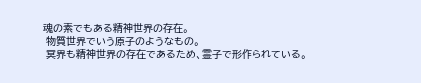魂の素でもある精神世界の存在。
 物質世界でいう原子のようなもの。
 冥界も精神世界の存在であるため、霊子で形作られている。